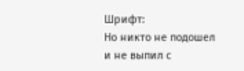Шрифт:
Но никто не подошел и не выпил с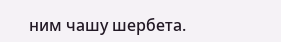ним чашу шербета.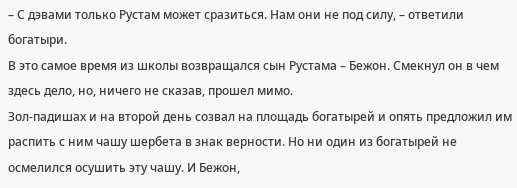– С дэвами только Рустам может сразиться. Нам они не под силу, – ответили богатыри.
В это самое время из школы возвращался сын Рустама – Бежон. Смекнул он в чем здесь дело, но, ничего не сказав, прошел мимо.
Зол-падишах и на второй день созвал на площадь богатырей и опять предложил им распить с ним чашу шербета в знак верности. Но ни один из богатырей не осмелился осушить эту чашу. И Бежон,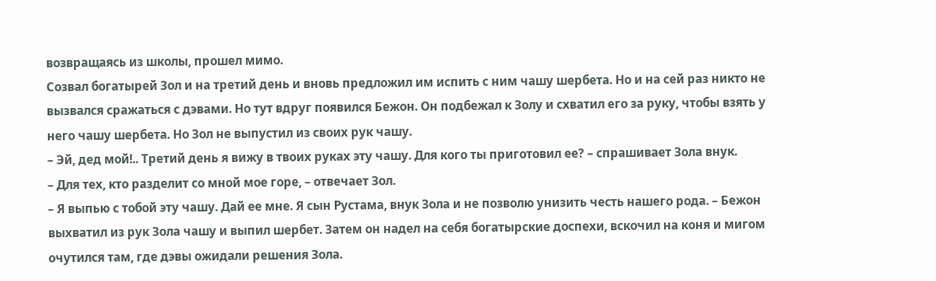возвращаясь из школы, прошел мимо.
Созвал богатырей Зол и на третий день и вновь предложил им испить с ним чашу шербета. Но и на сей раз никто не вызвался сражаться с дэвами. Но тут вдруг появился Бежон. Он подбежал к Золу и схватил его за руку, чтобы взять у него чашу шербета. Но Зол не выпустил из своих рук чашу.
– Эй, дед мой!.. Третий день я вижу в твоих руках эту чашу. Для кого ты приготовил ее? – спрашивает Зола внук.
– Для тех, кто разделит со мной мое горе, – отвечает Зол.
– Я выпью с тобой эту чашу. Дай ее мне. Я сын Рустама, внук Зола и не позволю унизить честь нашего рода. – Бежон выхватил из рук Зола чашу и выпил шербет. Затем он надел на себя богатырские доспехи, вскочил на коня и мигом очутился там, где дэвы ожидали решения Зола.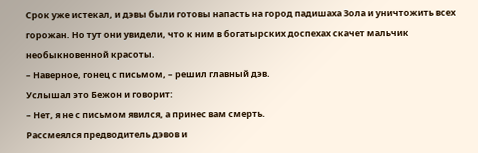Срок уже истекал, и дэвы были готовы напасть на город падишаха Зола и уничтожить всех горожан. Но тут они увидели, что к ним в богатырских доспехах скачет мальчик необыкновенной красоты.
– Наверное, гонец с письмом, – решил главный дэв.
Услышал это Бежон и говорит:
– Нет, я не с письмом явился, а принес вам смерть.
Рассмеялся предводитель дэвов и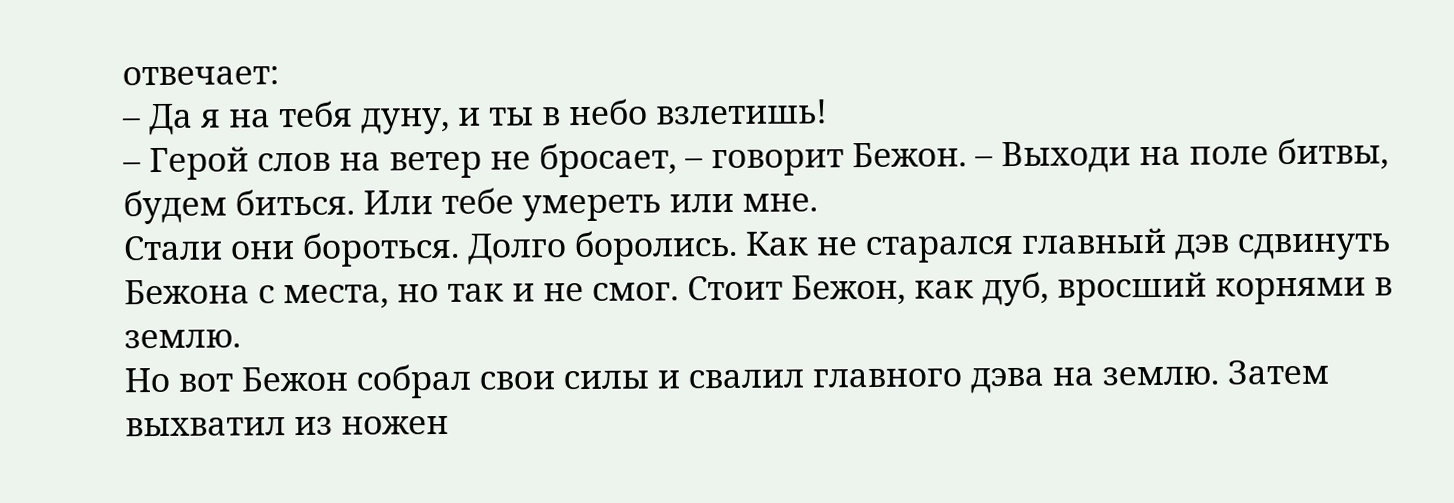отвечает:
– Да я на тебя дуну, и ты в небо взлетишь!
– Герой слов на ветер не бросает, – говорит Бежон. – Выходи на поле битвы, будем биться. Или тебе умереть или мне.
Стали они бороться. Долго боролись. Как не старался главный дэв сдвинуть Бежона с места, но так и не смог. Стоит Бежон, как дуб, вросший корнями в землю.
Но вот Бежон собрал свои силы и свалил главного дэва на землю. Затем выхватил из ножен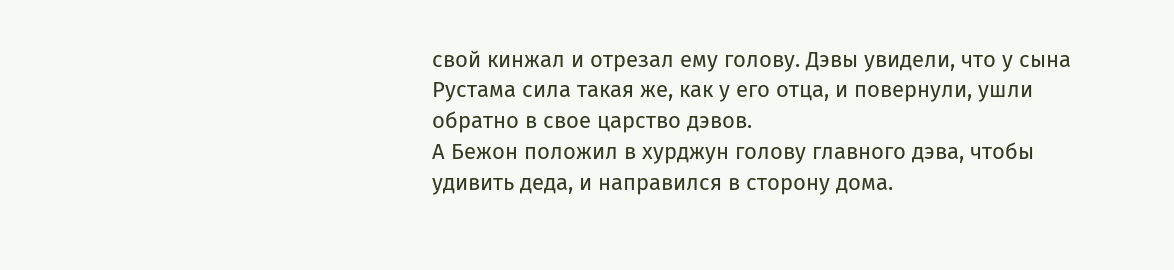свой кинжал и отрезал ему голову. Дэвы увидели, что у сына Рустама сила такая же, как у его отца, и повернули, ушли обратно в свое царство дэвов.
А Бежон положил в хурджун голову главного дэва, чтобы удивить деда, и направился в сторону дома.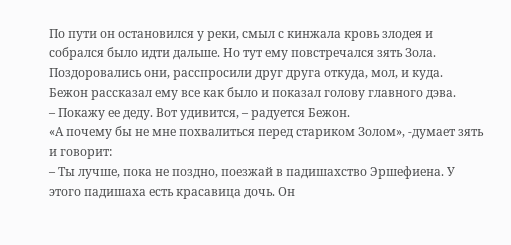По пути он остановился у реки, смыл с кинжала кровь злодея и собрался было идти дальше. Но тут ему повстречался зять Зола. Поздоровались они, расспросили друг друга откуда, мол, и куда.
Бежон рассказал ему все как было и показал голову главного дэва.
– Покажу ее деду. Вот удивится, – радуется Бежон.
«А почему бы не мне похвалиться перед стариком Золом», -думает зять и говорит:
– Ты лучше, пока не поздно, поезжай в падишахство Эршефиена. У этого падишаха есть красавица дочь. Он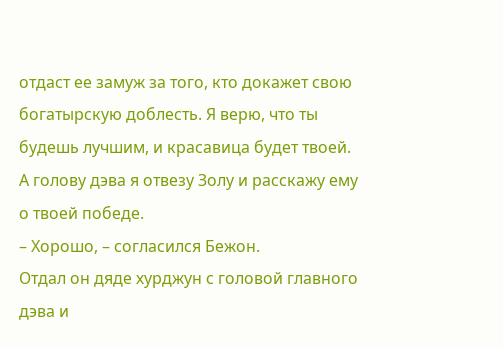отдаст ее замуж за того, кто докажет свою богатырскую доблесть. Я верю, что ты будешь лучшим, и красавица будет твоей. А голову дэва я отвезу Золу и расскажу ему о твоей победе.
– Хорошо, – согласился Бежон.
Отдал он дяде хурджун с головой главного дэва и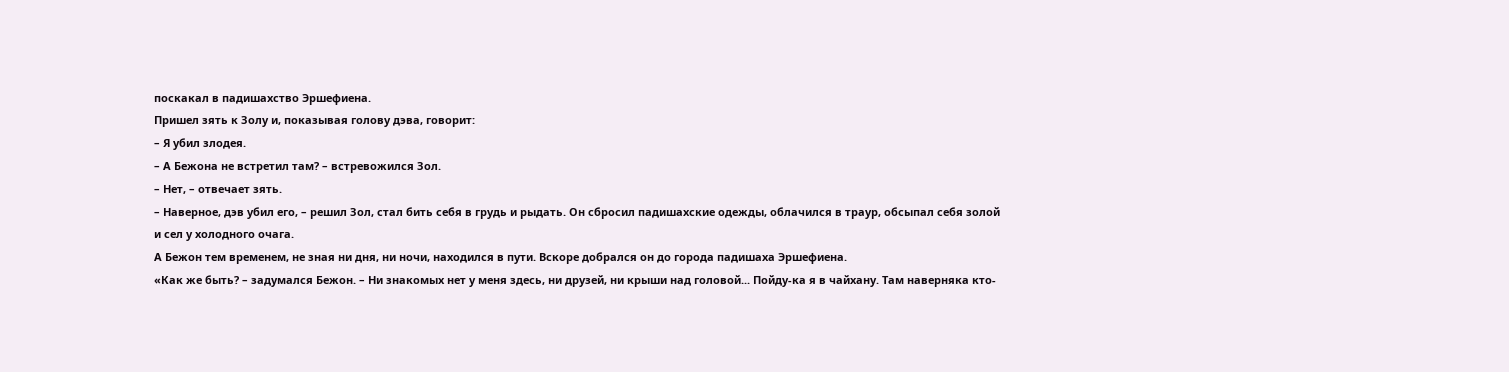поскакал в падишахство Эршефиена.
Пришел зять к Золу и, показывая голову дэва, говорит:
– Я убил злодея.
– А Бежона не встретил там? – встревожился Зол.
– Нет, – отвечает зять.
– Наверное, дэв убил его, – решил Зол, стал бить себя в грудь и рыдать. Он сбросил падишахские одежды, облачился в траур, обсыпал себя золой и сел у холодного очага.
А Бежон тем временем, не зная ни дня, ни ночи, находился в пути. Вскоре добрался он до города падишаха Эршефиена.
«Как же быть? – задумался Бежон. – Ни знакомых нет у меня здесь, ни друзей, ни крыши над головой... Пойду-ка я в чайхану. Там наверняка кто-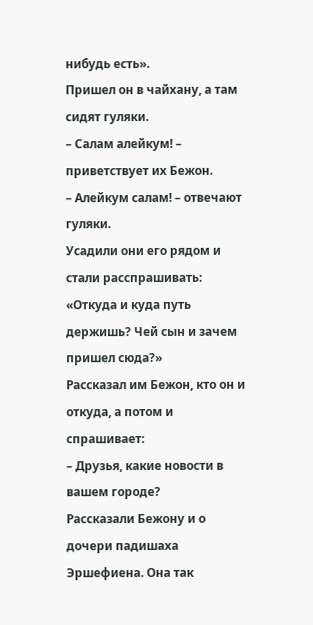нибудь есть».
Пришел он в чайхану, а там сидят гуляки.
– Салам алейкум! – приветствует их Бежон.
– Алейкум салам! – отвечают гуляки.
Усадили они его рядом и стали расспрашивать: «Откуда и куда путь держишь? Чей сын и зачем пришел сюда?»
Рассказал им Бежон, кто он и откуда, а потом и спрашивает:
– Друзья, какие новости в вашем городе?
Рассказали Бежону и о дочери падишаха Эршефиена. Она так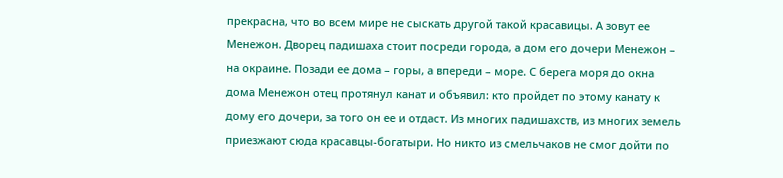прекрасна, что во всем мире не сыскать другой такой красавицы. А зовут ее Менежон. Дворец падишаха стоит посреди города, а дом его дочери Менежон – на окраине. Позади ее дома – горы, а впереди – море. С берега моря до окна дома Менежон отец протянул канат и объявил: кто пройдет по этому канату к дому его дочери, за того он ее и отдаст. Из многих падишахств, из многих земель приезжают сюда красавцы-богатыри. Но никто из смельчаков не смог дойти по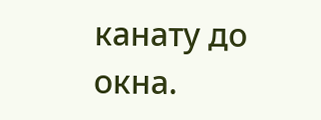канату до окна.